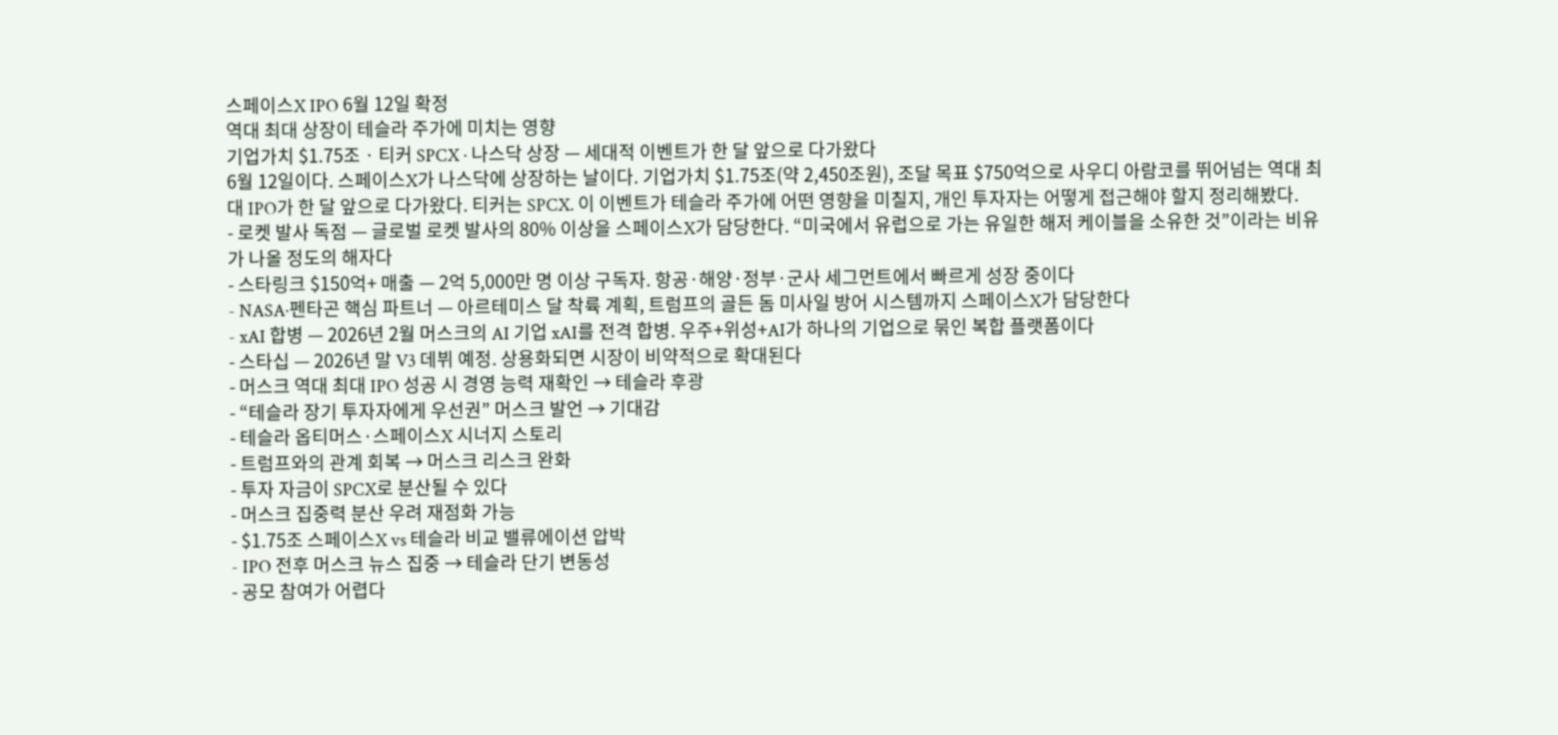스페이스X IPO 6월 12일 확정
역대 최대 상장이 테슬라 주가에 미치는 영향
기업가치 $1.75조 · 티커 SPCX · 나스닥 상장 — 세대적 이벤트가 한 달 앞으로 다가왔다
6월 12일이다. 스페이스X가 나스닥에 상장하는 날이다. 기업가치 $1.75조(약 2,450조원), 조달 목표 $750억으로 사우디 아람코를 뛰어넘는 역대 최대 IPO가 한 달 앞으로 다가왔다. 티커는 SPCX. 이 이벤트가 테슬라 주가에 어떤 영향을 미칠지, 개인 투자자는 어떻게 접근해야 할지 정리해봤다.
- 로켓 발사 독점 — 글로벌 로켓 발사의 80% 이상을 스페이스X가 담당한다. “미국에서 유럽으로 가는 유일한 해저 케이블을 소유한 것”이라는 비유가 나올 정도의 해자다
- 스타링크 $150억+ 매출 — 2억 5,000만 명 이상 구독자. 항공·해양·정부·군사 세그먼트에서 빠르게 성장 중이다
- NASA·펜타곤 핵심 파트너 — 아르테미스 달 착륙 계획, 트럼프의 골든 돔 미사일 방어 시스템까지 스페이스X가 담당한다
- xAI 합병 — 2026년 2월 머스크의 AI 기업 xAI를 전격 합병. 우주+위성+AI가 하나의 기업으로 묶인 복합 플랫폼이다
- 스타십 — 2026년 말 V3 데뷔 예정. 상용화되면 시장이 비약적으로 확대된다
- 머스크 역대 최대 IPO 성공 시 경영 능력 재확인 → 테슬라 후광
- “테슬라 장기 투자자에게 우선권” 머스크 발언 → 기대감
- 테슬라 옵티머스·스페이스X 시너지 스토리
- 트럼프와의 관계 회복 → 머스크 리스크 완화
- 투자 자금이 SPCX로 분산될 수 있다
- 머스크 집중력 분산 우려 재점화 가능
- $1.75조 스페이스X vs 테슬라 비교 밸류에이션 압박
- IPO 전후 머스크 뉴스 집중 → 테슬라 단기 변동성
- 공모 참여가 어렵다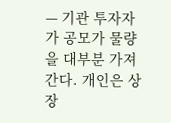— 기관 투자자가 공모가 물량을 대부분 가져간다. 개인은 상장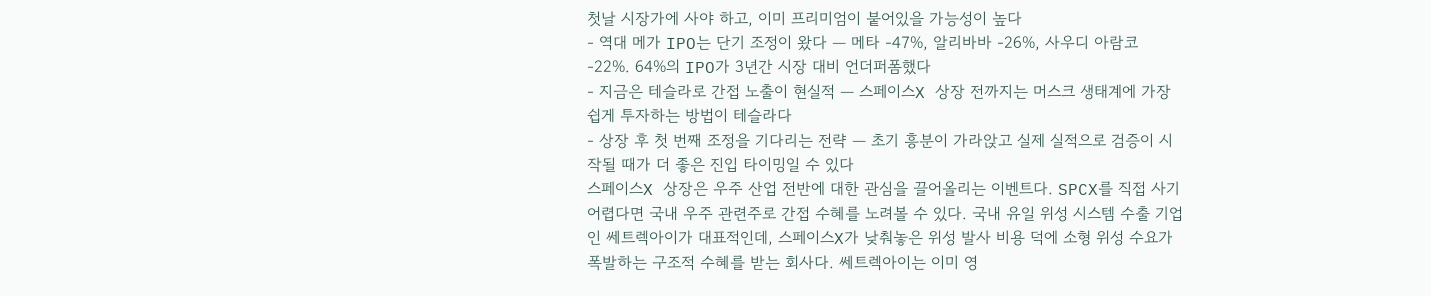첫날 시장가에 사야 하고, 이미 프리미엄이 붙어있을 가능성이 높다
- 역대 메가 IPO는 단기 조정이 왔다 — 메타 -47%, 알리바바 -26%, 사우디 아람코 -22%. 64%의 IPO가 3년간 시장 대비 언더퍼폼했다
- 지금은 테슬라로 간접 노출이 현실적 — 스페이스X 상장 전까지는 머스크 생태계에 가장 쉽게 투자하는 방법이 테슬라다
- 상장 후 첫 번째 조정을 기다리는 전략 — 초기 흥분이 가라앉고 실제 실적으로 검증이 시작될 때가 더 좋은 진입 타이밍일 수 있다
스페이스X 상장은 우주 산업 전반에 대한 관심을 끌어올리는 이벤트다. SPCX를 직접 사기 어렵다면 국내 우주 관련주로 간접 수혜를 노려볼 수 있다. 국내 유일 위성 시스템 수출 기업인 쎄트렉아이가 대표적인데, 스페이스X가 낮춰놓은 위성 발사 비용 덕에 소형 위성 수요가 폭발하는 구조적 수혜를 받는 회사다. 쎄트렉아이는 이미 영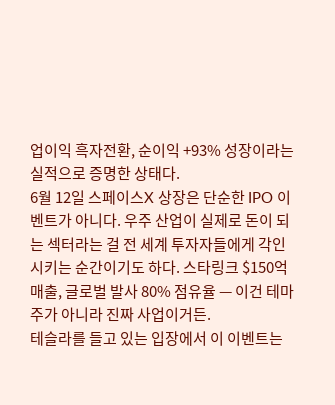업이익 흑자전환, 순이익 +93% 성장이라는 실적으로 증명한 상태다.
6월 12일 스페이스X 상장은 단순한 IPO 이벤트가 아니다. 우주 산업이 실제로 돈이 되는 섹터라는 걸 전 세계 투자자들에게 각인시키는 순간이기도 하다. 스타링크 $150억 매출, 글로벌 발사 80% 점유율 — 이건 테마주가 아니라 진짜 사업이거든.
테슬라를 들고 있는 입장에서 이 이벤트는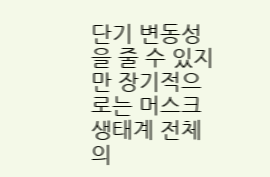단기 변동성을 줄 수 있지만 장기적으로는 머스크 생태계 전체의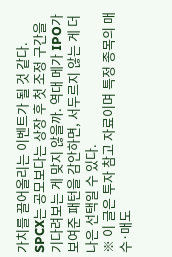가치를 끌어올리는 이벤트가 될 것 같다. SPCX는 공모보다는 상장 후 첫 조정 구간을 기다려보는 게 맞지 않을까. 역대 메가 IPO가 보여준 패턴을 감안하면, 서두르지 않는 게 더 나은 선택일 수 있다.
※ 이 글은 투자 참고 자료이며 특정 종목의 매수·매도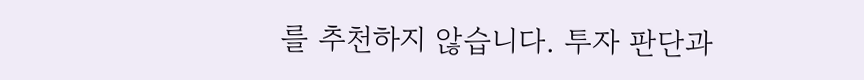를 추천하지 않습니다. 투자 판단과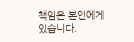책임은 본인에게 있습니다.